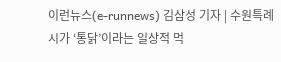이런뉴스(e-runnews) 김삼성 기자 | 수원특례시가 ‘통닭’이라는 일상적 먹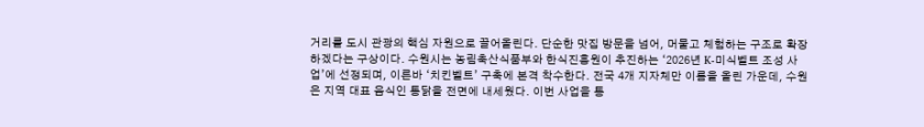거리를 도시 관광의 핵심 자원으로 끌어올린다. 단순한 맛집 방문을 넘어, 머물고 체험하는 구조로 확장하겠다는 구상이다. 수원시는 농림축산식품부와 한식진흥원이 추진하는 ‘2026년 K-미식벨트 조성 사업’에 선정되며, 이른바 ‘치킨벨트’ 구축에 본격 착수한다. 전국 4개 지자체만 이름을 올린 가운데, 수원은 지역 대표 음식인 통닭을 전면에 내세웠다. 이번 사업을 통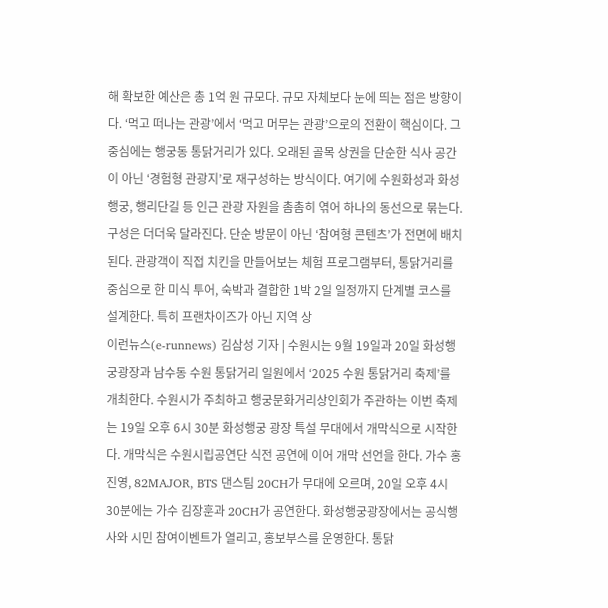해 확보한 예산은 총 1억 원 규모다. 규모 자체보다 눈에 띄는 점은 방향이다. ‘먹고 떠나는 관광’에서 ‘먹고 머무는 관광’으로의 전환이 핵심이다. 그 중심에는 행궁동 통닭거리가 있다. 오래된 골목 상권을 단순한 식사 공간이 아닌 ‘경험형 관광지’로 재구성하는 방식이다. 여기에 수원화성과 화성행궁, 행리단길 등 인근 관광 자원을 촘촘히 엮어 하나의 동선으로 묶는다. 구성은 더더욱 달라진다. 단순 방문이 아닌 ‘참여형 콘텐츠’가 전면에 배치된다. 관광객이 직접 치킨을 만들어보는 체험 프로그램부터, 통닭거리를 중심으로 한 미식 투어, 숙박과 결합한 1박 2일 일정까지 단계별 코스를 설계한다. 특히 프랜차이즈가 아닌 지역 상
이런뉴스(e-runnews) 김삼성 기자 | 수원시는 9월 19일과 20일 화성행궁광장과 남수동 수원 통닭거리 일원에서 ‘2025 수원 통닭거리 축제’를 개최한다. 수원시가 주최하고 행궁문화거리상인회가 주관하는 이번 축제는 19일 오후 6시 30분 화성행궁 광장 특설 무대에서 개막식으로 시작한다. 개막식은 수원시립공연단 식전 공연에 이어 개막 선언을 한다. 가수 홍진영, 82MAJOR, BTS 댄스팀 20CH가 무대에 오르며, 20일 오후 4시 30분에는 가수 김장훈과 20CH가 공연한다. 화성행궁광장에서는 공식행사와 시민 참여이벤트가 열리고, 홍보부스를 운영한다. 통닭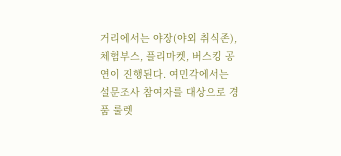거리에서는 야장(야외 취식존), 체험부스, 플리마켓, 버스킹 공연이 진행된다. 여민각에서는 설문조사 참여자를 대상으로 경품 룰렛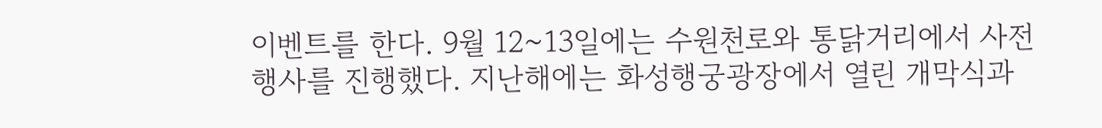이벤트를 한다. 9월 12~13일에는 수원천로와 통닭거리에서 사전 행사를 진행했다. 지난해에는 화성행궁광장에서 열린 개막식과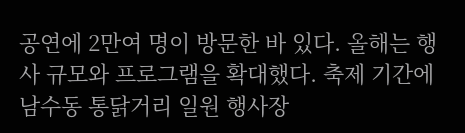공연에 2만여 명이 방문한 바 있다. 올해는 행사 규모와 프로그램을 확대했다. 축제 기간에 남수동 통닭거리 일원 행사장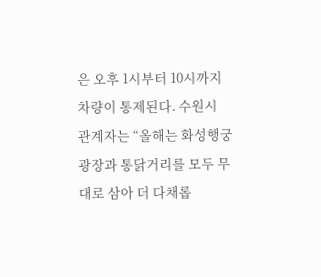은 오후 1시부터 10시까지 차량이 통제된다. 수원시 관계자는 “올해는 화성행궁 광장과 통닭거리를 모두 무대로 삼아 더 다채롭